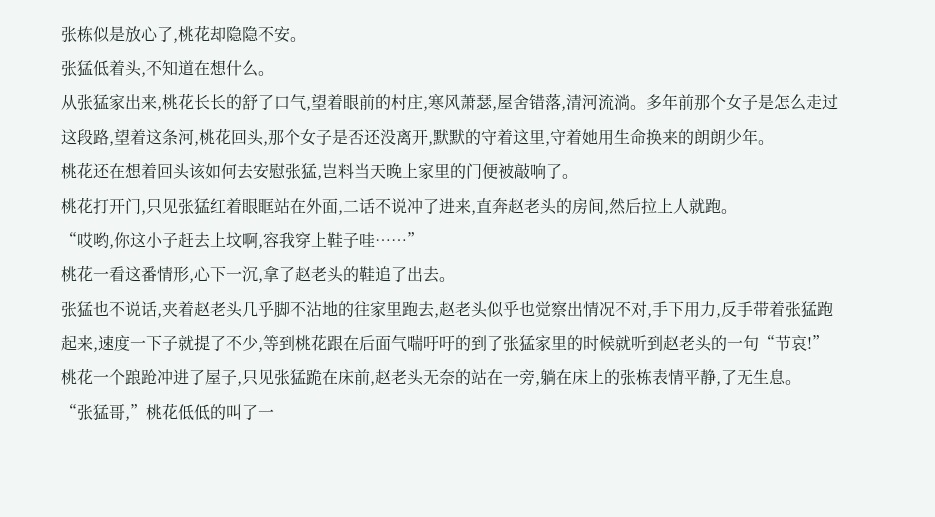张栋似是放心了,桃花却隐隐不安。
张猛低着头,不知道在想什么。
从张猛家出来,桃花长长的舒了口气,望着眼前的村庄,寒风萧瑟,屋舍错落,清河流淌。多年前那个女子是怎么走过这段路,望着这条河,桃花回头,那个女子是否还没离开,默默的守着这里,守着她用生命换来的朗朗少年。
桃花还在想着回头该如何去安慰张猛,岂料当天晚上家里的门便被敲响了。
桃花打开门,只见张猛红着眼眶站在外面,二话不说冲了进来,直奔赵老头的房间,然后拉上人就跑。
“哎哟,你这小子赶去上坟啊,容我穿上鞋子哇……”
桃花一看这番情形,心下一沉,拿了赵老头的鞋追了出去。
张猛也不说话,夹着赵老头几乎脚不沾地的往家里跑去,赵老头似乎也觉察出情况不对,手下用力,反手带着张猛跑起来,速度一下子就提了不少,等到桃花跟在后面气喘吁吁的到了张猛家里的时候就听到赵老头的一句“节哀!”
桃花一个踉跄冲进了屋子,只见张猛跪在床前,赵老头无奈的站在一旁,躺在床上的张栋表情平静,了无生息。
“张猛哥,”桃花低低的叫了一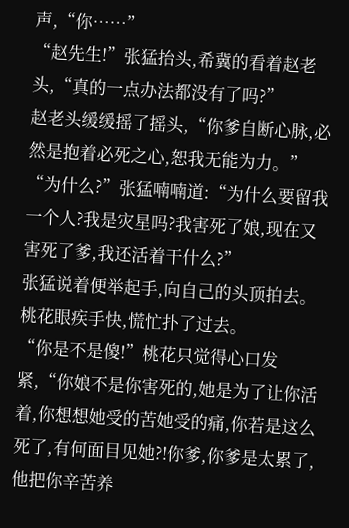声,“你……”
“赵先生!”张猛抬头,希冀的看着赵老头,“真的一点办法都没有了吗?”
赵老头缓缓摇了摇头,“你爹自断心脉,必然是抱着必死之心,恕我无能为力。”
“为什么?”张猛喃喃道:“为什么要留我一个人?我是灾星吗?我害死了娘,现在又害死了爹,我还活着干什么?”
张猛说着便举起手,向自己的头顶拍去。桃花眼疾手快,慌忙扑了过去。
“你是不是傻!”桃花只觉得心口发紧,“你娘不是你害死的,她是为了让你活着,你想想她受的苦她受的痛,你若是这么死了,有何面目见她?!你爹,你爹是太累了,他把你辛苦养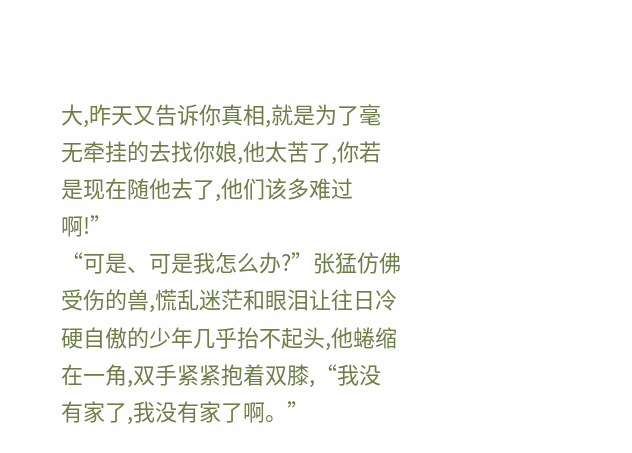大,昨天又告诉你真相,就是为了毫无牵挂的去找你娘,他太苦了,你若是现在随他去了,他们该多难过啊!”
“可是、可是我怎么办?”张猛仿佛受伤的兽,慌乱迷茫和眼泪让往日冷硬自傲的少年几乎抬不起头,他蜷缩在一角,双手紧紧抱着双膝,“我没有家了,我没有家了啊。”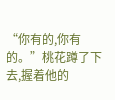“你有的,你有的。”桃花蹲了下去,握着他的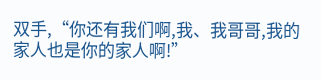双手,“你还有我们啊,我、我哥哥,我的家人也是你的家人啊!”